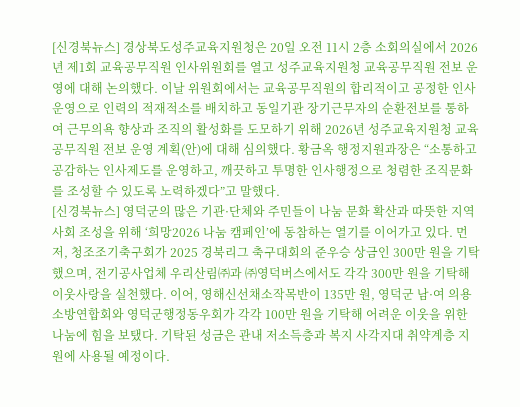[신경북뉴스] 경상북도성주교육지원청은 20일 오전 11시 2층 소회의실에서 2026년 제1회 교육공무직원 인사위원회를 열고 성주교육지원청 교육공무직원 전보 운영에 대해 논의했다. 이날 위원회에서는 교육공무직원의 합리적이고 공정한 인사 운영으로 인력의 적재적소를 배치하고 동일기관 장기근무자의 순환전보를 통하여 근무의욕 향상과 조직의 활성화를 도모하기 위해 2026년 성주교육지원청 교육공무직원 전보 운영 계획(안)에 대해 심의했다. 황금옥 행정지원과장은 “소통하고 공감하는 인사제도를 운영하고, 깨끗하고 투명한 인사행정으로 청렴한 조직문화를 조성할 수 있도록 노력하겠다”고 말했다.
[신경북뉴스] 영덕군의 많은 기관·단체와 주민들이 나눔 문화 확산과 따뜻한 지역사회 조성을 위해 ‘희망2026 나눔 캠페인’에 동참하는 열기를 이어가고 있다. 먼저, 청조조기축구회가 2025 경북리그 축구대회의 준우승 상금인 300만 원을 기탁했으며, 전기공사업체 우리산림㈜과 ㈜영덕버스에서도 각각 300만 원을 기탁해 이웃사랑을 실천했다. 이어, 영해신선채소작목반이 135만 원, 영덕군 남·여 의용소방연합회와 영덕군행정동우회가 각각 100만 원을 기탁해 어려운 이웃을 위한 나눔에 힘을 보탰다. 기탁된 성금은 관내 저소득층과 복지 사각지대 취약계층 지원에 사용될 예정이다.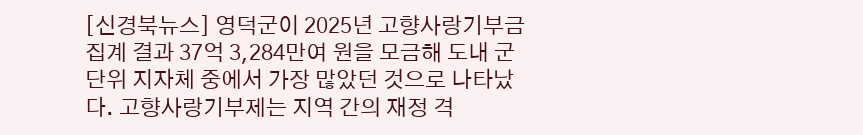[신경북뉴스] 영덕군이 2025년 고향사랑기부금 집계 결과 37억 3,284만여 원을 모금해 도내 군 단위 지자체 중에서 가장 많았던 것으로 나타났다. 고향사랑기부제는 지역 간의 재정 격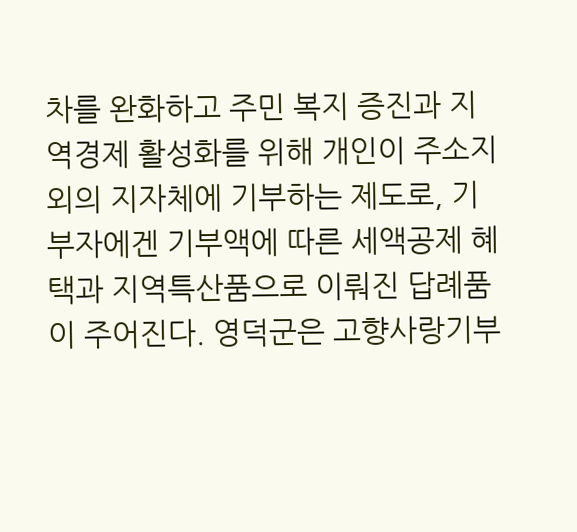차를 완화하고 주민 복지 증진과 지역경제 활성화를 위해 개인이 주소지 외의 지자체에 기부하는 제도로, 기부자에겐 기부액에 따른 세액공제 혜택과 지역특산품으로 이뤄진 답례품이 주어진다. 영덕군은 고향사랑기부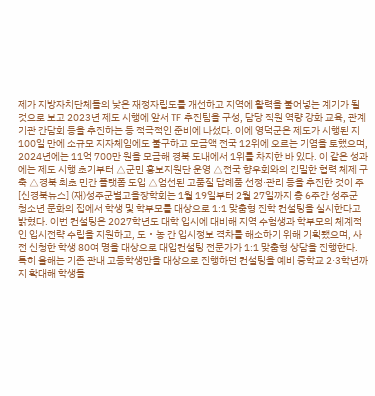제가 지방자치단체들의 낮은 재정자립도를 개선하고 지역에 활력을 불어넣는 계기가 될 것으로 보고 2023년 제도 시행에 앞서 TF 추진팀을 구성, 담당 직원 역량 강화 교육, 관계기관 간담회 등을 추진하는 등 적극적인 준비에 나섰다. 이에 영덕군은 제도가 시행된 지 100일 만에 소규모 지자체임에도 불구하고 모금액 전국 12위에 오르는 기염을 토했으며, 2024년에는 11억 700만 원을 모금해 경북 도내에서 1위를 차지한 바 있다. 이 같은 성과에는 제도 시행 초기부터 △군민 홍보지원단 운영 △전국 향우회와의 긴밀한 협력 체제 구축 △경북 최초 민간 플랫폼 도입 △엄선된 고품질 답례품 선정·관리 등을 추진한 것이 주
[신경북뉴스] (재)성주군별고을장학회는 1월 19일부터 2월 27일까지 총 6주간 성주군 청소년 문화의 집에서 학생 및 학부모를 대상으로 1:1 맞춤형 진학 컨설팅을 실시한다고 밝혔다. 이번 컨설팅은 2027학년도 대학 입시에 대비해 지역 수험생과 학부모의 체계적인 입시전략 수립을 지원하고, 도‧농 간 입시정보 격차를 해소하기 위해 기획됐으며, 사전 신청한 학생 80여 명을 대상으로 대입컨설팅 전문가가 1:1 맞춤형 상담을 진행한다. 특히 올해는 기존 관내 고등학생만을 대상으로 진행하던 컨설팅을 예비 중학교 2·3학년까지 확대해 학생들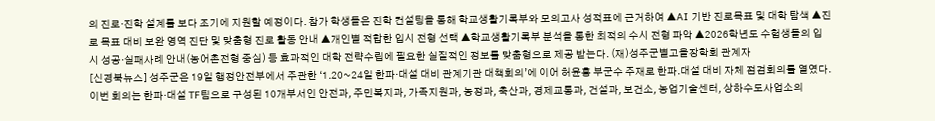의 진로·진학 설계를 보다 조기에 지원할 예정이다. 참가 학생들은 진학 컨설팅을 통해 학교생활기록부와 모의고사 성적표에 근거하여 ▲AI 기반 진로목표 및 대학 탐색 ▲진로 목표 대비 보완 영역 진단 및 맞춤형 진로 활동 안내 ▲개인별 적합한 입시 전형 선택 ▲학교생활기록부 분석을 통한 최적의 수시 전형 파악 ▲2026학년도 수험생들의 입시 성공‧실패사례 안내(농어촌전형 중심) 등 효과적인 대학 전략수립에 필요한 실질적인 정보를 맞춤형으로 제공 받는다. (재)성주군별고을장학회 관계자
[신경북뉴스] 성주군은 19일 행정안전부에서 주관한 ‘1.20~24일 한파·대설 대비 관계기관 대책회의’에 이어 허윤홍 부군수 주재로 한파․대설 대비 자체 점검회의를 열였다. 이번 회의는 한파·대설 TF팀으로 구성된 10개부서인 안전과, 주민복지과, 가족지원과, 농정과, 축산과, 경제교통과, 건설과, 보건소, 농업기술센터, 상하수도사업소의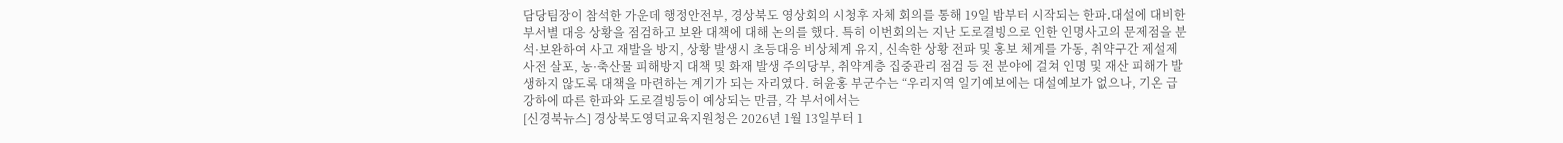담당팀장이 참석한 가운데 행정안전부, 경상북도 영상회의 시청후 자체 회의를 통해 19일 밤부터 시작되는 한파․대설에 대비한 부서별 대응 상황을 점검하고 보완 대책에 대해 논의를 했다. 특히 이번회의는 지난 도로결빙으로 인한 인명사고의 문제점을 분석·보완하여 사고 재발을 방지, 상황 발생시 초등대응 비상체계 유지, 신속한 상황 전파 및 홍보 체계를 가동, 취약구간 제설제 사전 살포, 농·축산물 피해방지 대책 및 화재 발생 주의당부, 취약계층 집중관리 점검 등 전 분야에 걸쳐 인명 및 재산 피해가 발생하지 않도록 대책을 마련하는 계기가 되는 자리였다. 허윤홍 부군수는 “우리지역 일기예보에는 대설예보가 없으나, 기온 급강하에 따른 한파와 도로결빙등이 예상되는 만큼, 각 부서에서는
[신경북뉴스] 경상북도영덕교육지원청은 2026년 1월 13일부터 1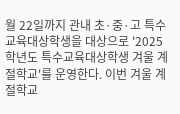월 22일까지 관내 초·중·고 특수교육대상학생을 대상으로 '2025학년도 특수교육대상학생 겨울 계절학교'를 운영한다. 이번 겨울 계절학교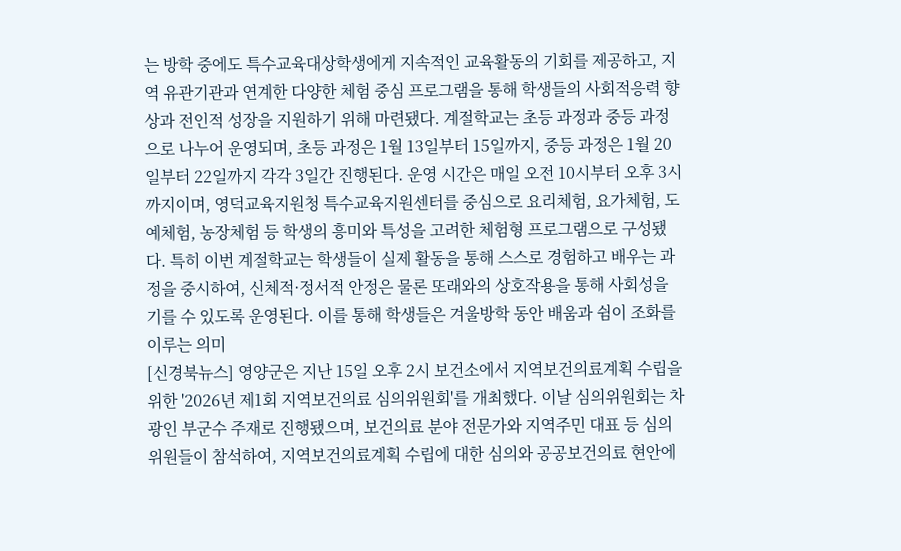는 방학 중에도 특수교육대상학생에게 지속적인 교육활동의 기회를 제공하고, 지역 유관기관과 연계한 다양한 체험 중심 프로그램을 통해 학생들의 사회적응력 향상과 전인적 성장을 지원하기 위해 마련됐다. 계절학교는 초등 과정과 중등 과정으로 나누어 운영되며, 초등 과정은 1월 13일부터 15일까지, 중등 과정은 1월 20일부터 22일까지 각각 3일간 진행된다. 운영 시간은 매일 오전 10시부터 오후 3시까지이며, 영덕교육지원청 특수교육지원센터를 중심으로 요리체험, 요가체험, 도예체험, 농장체험 등 학생의 흥미와 특성을 고려한 체험형 프로그램으로 구성됐다. 특히 이번 계절학교는 학생들이 실제 활동을 통해 스스로 경험하고 배우는 과정을 중시하여, 신체적·정서적 안정은 물론 또래와의 상호작용을 통해 사회성을 기를 수 있도록 운영된다. 이를 통해 학생들은 겨울방학 동안 배움과 쉼이 조화를 이루는 의미
[신경북뉴스] 영양군은 지난 15일 오후 2시 보건소에서 지역보건의료계획 수립을 위한 '2026년 제1회 지역보건의료 심의위원회'를 개최했다. 이날 심의위원회는 차광인 부군수 주재로 진행됐으며, 보건의료 분야 전문가와 지역주민 대표 등 심의위원들이 참석하여, 지역보건의료계획 수립에 대한 심의와 공공보건의료 현안에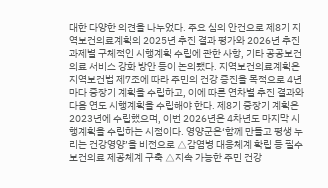대한 다양한 의견을 나누었다. 주요 심의 안건으로 제8기 지역보건의료계획의 2025년 추진 결과 평가와 2026년 추진 과제별 구체적인 시행계획 수립에 관한 사항, 기타 공공보건의료 서비스 강화 방안 등이 논의됐다. 지역보건의료계획은 지역보건법 제7조에 따라 주민의 건강 증진을 목적으로 4년마다 중장기 계획을 수립하고, 이에 따른 연차별 추진 결과와 다음 연도 시행계획을 수립해야 한다. 제8기 중장기 계획은 2023년에 수립했으며, 이번 2026년은 4차년도 마지막 시행계획을 수립하는 시점이다. 영양군은‘함께 만들고 평생 누리는 건강영양’을 비전으로 △감염병 대응체계 확립 등 필수 보건의료 제공체계 구축 △지속 가능한 주민 건강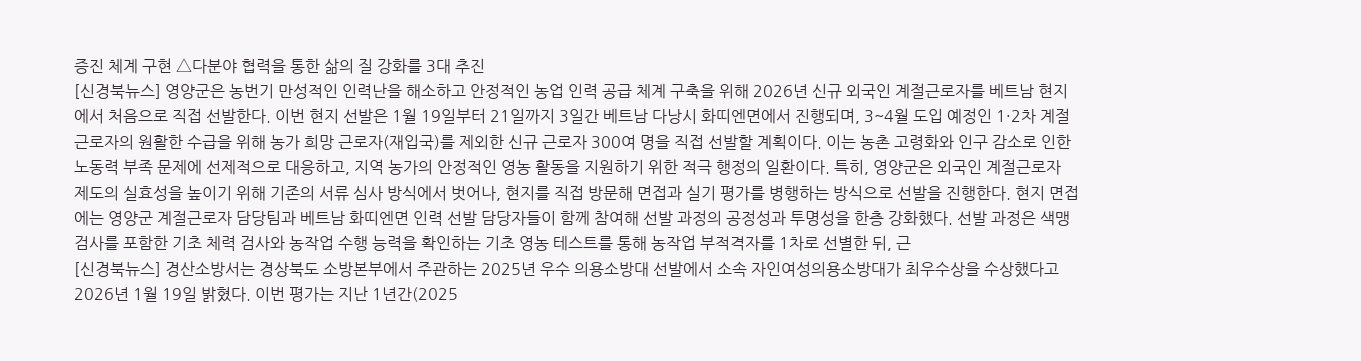증진 체계 구현 △다분야 협력을 통한 삶의 질 강화를 3대 추진
[신경북뉴스] 영양군은 농번기 만성적인 인력난을 해소하고 안정적인 농업 인력 공급 체계 구축을 위해 2026년 신규 외국인 계절근로자를 베트남 현지에서 처음으로 직접 선발한다. 이번 현지 선발은 1월 19일부터 21일까지 3일간 베트남 다낭시 화띠엔면에서 진행되며, 3~4월 도입 예정인 1·2차 계절 근로자의 원활한 수급을 위해 농가 희망 근로자(재입국)를 제외한 신규 근로자 300여 명을 직접 선발할 계획이다. 이는 농촌 고령화와 인구 감소로 인한 노동력 부족 문제에 선제적으로 대응하고, 지역 농가의 안정적인 영농 활동을 지원하기 위한 적극 행정의 일환이다. 특히, 영양군은 외국인 계절근로자 제도의 실효성을 높이기 위해 기존의 서류 심사 방식에서 벗어나, 현지를 직접 방문해 면접과 실기 평가를 병행하는 방식으로 선발을 진행한다. 현지 면접에는 영양군 계절근로자 담당팀과 베트남 화띠엔면 인력 선발 담당자들이 함께 참여해 선발 과정의 공정성과 투명성을 한층 강화했다. 선발 과정은 색맹 검사를 포함한 기초 체력 검사와 농작업 수행 능력을 확인하는 기초 영농 테스트를 통해 농작업 부적격자를 1차로 선별한 뒤, 근
[신경북뉴스] 경산소방서는 경상북도 소방본부에서 주관하는 2025년 우수 의용소방대 선발에서 소속 자인여성의용소방대가 최우수상을 수상했다고 2026년 1월 19일 밝혔다. 이번 평가는 지난 1년간(2025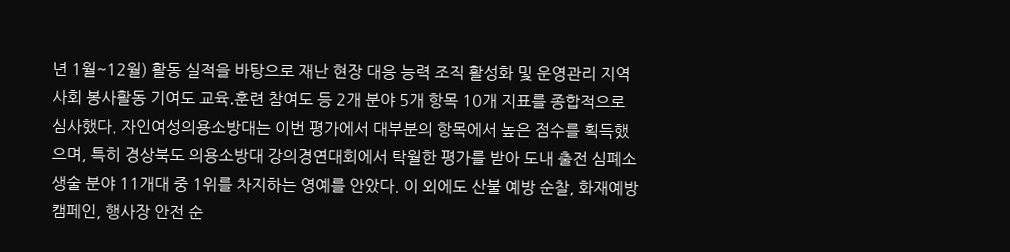년 1월~12월) 활동 실적을 바탕으로 재난 현장 대응 능력 조직 활성화 및 운영관리 지역사회 봉사활동 기여도 교육․훈련 참여도 등 2개 분야 5개 항목 10개 지표를 종합적으로 심사했다. 자인여성의용소방대는 이번 평가에서 대부분의 항목에서 높은 점수를 획득했으며, 특히 경상북도 의용소방대 강의경연대회에서 탁월한 평가를 받아 도내 출전 심폐소생술 분야 11개대 중 1위를 차지하는 영예를 안았다. 이 외에도 산불 예방 순찰, 화재예방 캠페인, 행사장 안전 순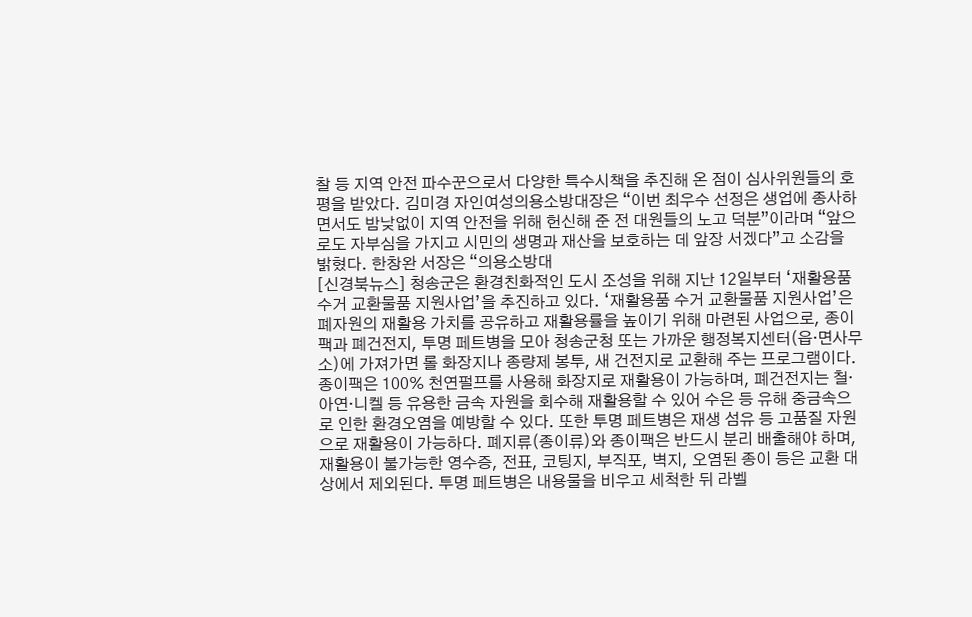찰 등 지역 안전 파수꾼으로서 다양한 특수시책을 추진해 온 점이 심사위원들의 호평을 받았다. 김미경 자인여성의용소방대장은 “이번 최우수 선정은 생업에 종사하면서도 밤낮없이 지역 안전을 위해 헌신해 준 전 대원들의 노고 덕분”이라며 “앞으로도 자부심을 가지고 시민의 생명과 재산을 보호하는 데 앞장 서겠다”고 소감을 밝혔다. 한창완 서장은 “의용소방대
[신경북뉴스] 청송군은 환경친화적인 도시 조성을 위해 지난 12일부터 ‘재활용품 수거 교환물품 지원사업’을 추진하고 있다. ‘재활용품 수거 교환물품 지원사업’은 폐자원의 재활용 가치를 공유하고 재활용률을 높이기 위해 마련된 사업으로, 종이팩과 폐건전지, 투명 페트병을 모아 청송군청 또는 가까운 행정복지센터(읍·면사무소)에 가져가면 롤 화장지나 종량제 봉투, 새 건전지로 교환해 주는 프로그램이다. 종이팩은 100% 천연펄프를 사용해 화장지로 재활용이 가능하며, 폐건전지는 철·아연·니켈 등 유용한 금속 자원을 회수해 재활용할 수 있어 수은 등 유해 중금속으로 인한 환경오염을 예방할 수 있다. 또한 투명 페트병은 재생 섬유 등 고품질 자원으로 재활용이 가능하다. 폐지류(종이류)와 종이팩은 반드시 분리 배출해야 하며, 재활용이 불가능한 영수증, 전표, 코팅지, 부직포, 벽지, 오염된 종이 등은 교환 대상에서 제외된다. 투명 페트병은 내용물을 비우고 세척한 뒤 라벨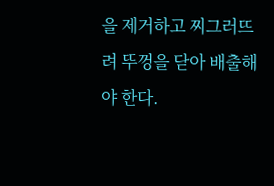을 제거하고 찌그러뜨려 뚜껑을 닫아 배출해야 한다.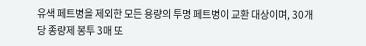유색 페트병을 제외한 모든 용량의 투명 페트병이 교환 대상이며, 30개당 종량제 봉투 3매 또